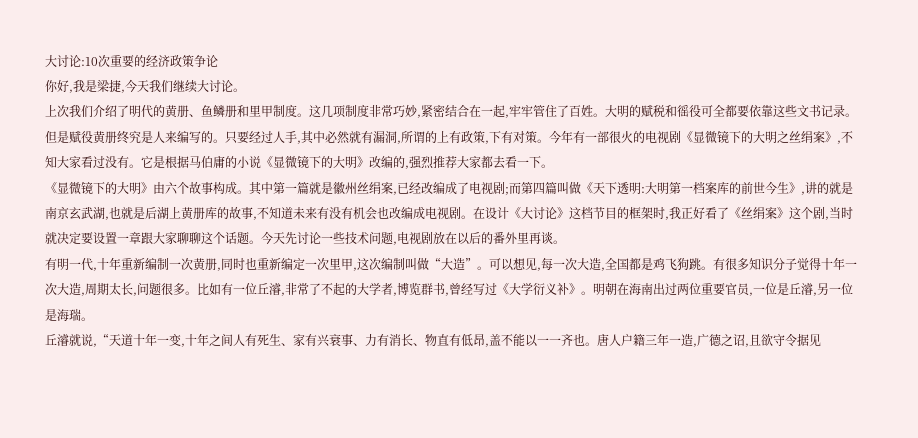大讨论:10次重要的经济政策争论
你好,我是梁捷,今天我们继续大讨论。
上次我们介绍了明代的黄册、鱼鳞册和里甲制度。这几项制度非常巧妙,紧密结合在一起,牢牢管住了百姓。大明的赋税和徭役可全都要依靠这些文书记录。
但是赋役黄册终究是人来编写的。只要经过人手,其中必然就有漏洞,所谓的上有政策,下有对策。今年有一部很火的电视剧《显微镜下的大明之丝绢案》,不知大家看过没有。它是根据马伯庸的小说《显微镜下的大明》改编的,强烈推荐大家都去看一下。
《显微镜下的大明》由六个故事构成。其中第一篇就是徽州丝绢案,已经改编成了电视剧;而第四篇叫做《天下透明:大明第一档案库的前世今生》,讲的就是南京玄武湖,也就是后湖上黄册库的故事,不知道未来有没有机会也改编成电视剧。在设计《大讨论》这档节目的框架时,我正好看了《丝绢案》这个剧,当时就决定要设置一章跟大家聊聊这个话题。今天先讨论一些技术问题,电视剧放在以后的番外里再谈。
有明一代,十年重新编制一次黄册,同时也重新编定一次里甲,这次编制叫做“大造”。可以想见,每一次大造,全国都是鸡飞狗跳。有很多知识分子觉得十年一次大造,周期太长,问题很多。比如有一位丘濬,非常了不起的大学者,博览群书,曾经写过《大学衍义补》。明朝在海南出过两位重要官员,一位是丘濬,另一位是海瑞。
丘濬就说,“天道十年一变,十年之间人有死生、家有兴衰事、力有消长、物直有低昂,盖不能以一一齐也。唐人户籍三年一造,广德之诏,且欲守令据见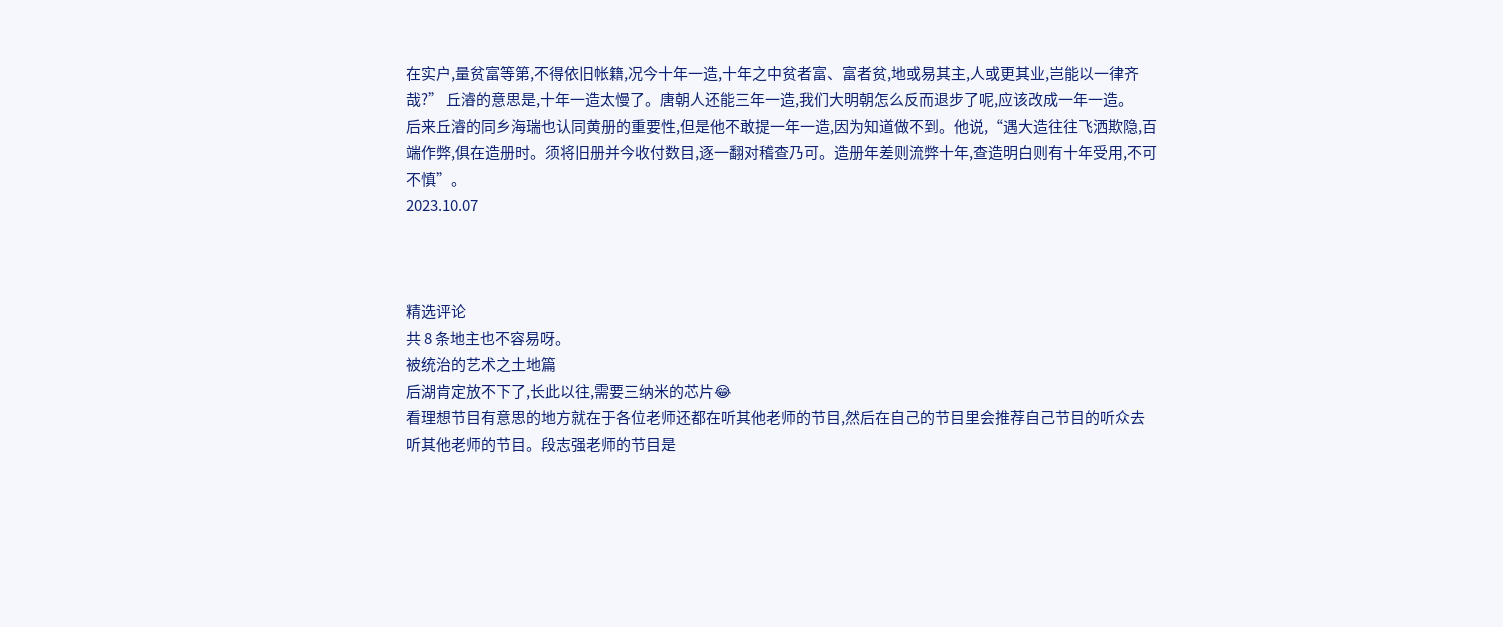在实户,量贫富等第,不得依旧帐籍,况今十年一造,十年之中贫者富、富者贫,地或易其主,人或更其业,岂能以一律齐哉?” 丘濬的意思是,十年一造太慢了。唐朝人还能三年一造,我们大明朝怎么反而退步了呢,应该改成一年一造。
后来丘濬的同乡海瑞也认同黄册的重要性,但是他不敢提一年一造,因为知道做不到。他说,“遇大造往往飞洒欺隐,百端作弊,俱在造册时。须将旧册并今收付数目,逐一翻对稽查乃可。造册年差则流弊十年,查造明白则有十年受用,不可不慎”。
2023.10.07



精选评论
共 8 条地主也不容易呀。
被统治的艺术之土地篇
后湖肯定放不下了,长此以往,需要三纳米的芯片😂
看理想节目有意思的地方就在于各位老师还都在听其他老师的节目,然后在自己的节目里会推荐自己节目的听众去听其他老师的节目。段志强老师的节目是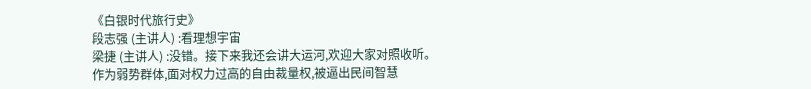《白银时代旅行史》
段志强 (主讲人) :看理想宇宙
梁捷 (主讲人) :没错。接下来我还会讲大运河,欢迎大家对照收听。
作为弱势群体,面对权力过高的自由裁量权,被逼出民间智慧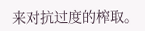来对抗过度的榨取。